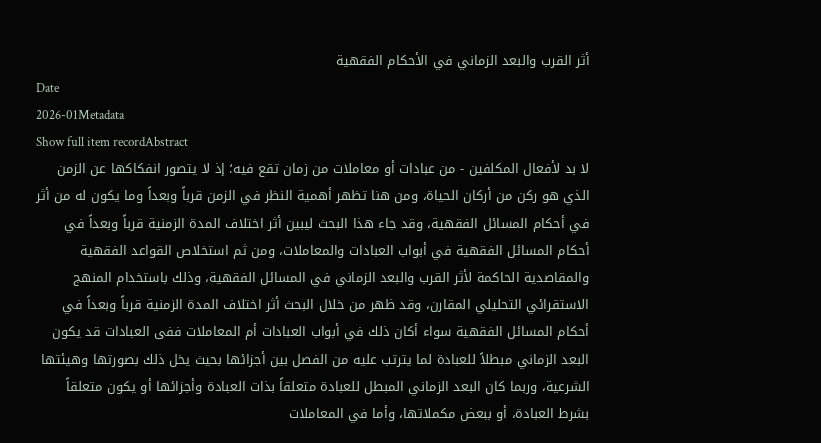أثر القرب والبعد الزماني في الأحكام الفقهية
Date
2026-01Metadata
Show full item recordAbstract
لا بد لأفعال المكلفين - من عبادات أو معاملات من زمان تقع فيه؛ إذ لا يتصور انفكاكها عن الزمن الذي هو ركن من أركان الحياة، ومن هنا تظهر أهمية النظر في الزمن قرباً وبعداً وما يكون له من أثر في أحكام المسائل الفقهية، وقد جاء هذا البحث ليبين أثر اختلاف المدة الزمنية قرباً وبعداً في أحكام المسائل الفقهية في أبواب العبادات والمعاملات، ومن ثم استخلاص القواعد الفقهية والمقاصدية الحاكمة لأثر القرب والبعد الزماني في المسائل الفقهية، وذلك باستخدام المنهج الاستقرائي التحليلي المقارن، وقد ظهر من خلال البحث أثر اختلاف المدة الزمنية قرباً وبعداً في أحكام المسائل الفقهية سواء أكان ذلك في أبواب العبادات أم المعاملات ففى العبادات قد يكون البعد الزماني مبطلاً للعبادة لما يترتب عليه من الفصل بين أجزائها بحيث يخل ذلك بصورتها وهيئتها الشرعية، وربما كان البعد الزماني المبطل للعبادة متعلقاً بذات العبادة وأجزائها أو يكون متعلقاً بشرط العبادة، أو ببعض مكملاتها، وأما في المعاملات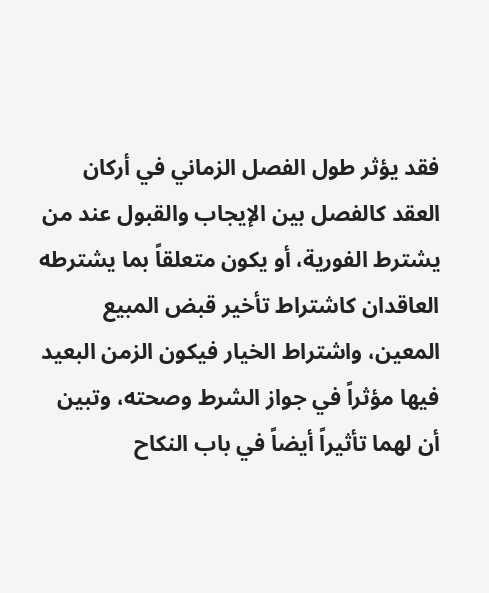فقد يؤثر طول الفصل الزماني في أركان العقد كالفصل بين الإيجاب والقبول عند من يشترط الفورية، أو يكون متعلقاً بما يشترطه العاقدان كاشتراط تأخير قبض المبيع المعين، واشتراط الخيار فيكون الزمن البعيد فيها مؤثراً في جواز الشرط وصحته، وتبين أن لهما تأثيراً أيضاً في باب النكاح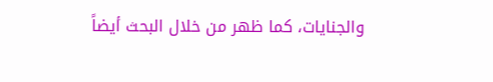والجنايات، كما ظهر من خلال البحث أيضاً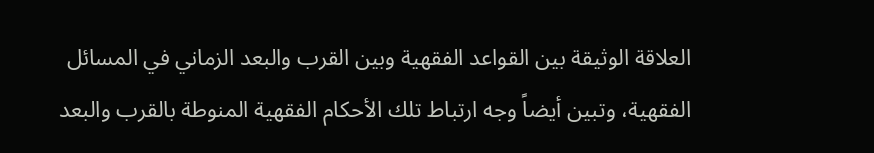العلاقة الوثيقة بين القواعد الفقهية وبين القرب والبعد الزماني في المسائل الفقهية، وتبين أيضاً وجه ارتباط تلك الأحكام الفقهية المنوطة بالقرب والبعد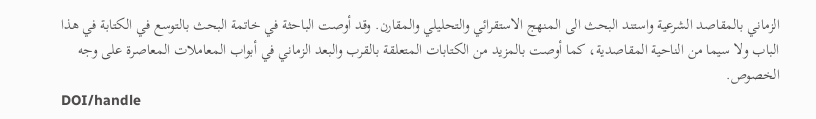الزماني بالمقاصد الشرعية واستند البحث الى المنهج الاستقرائي والتحليلي والمقارن. وقد أوصت الباحثة في خاتمة البحث بالتوسع في الكتابة في هذا الباب ولا سيما من الناحية المقاصدية، كما أوصت بالمزيد من الكتابات المتعلقة بالقرب والبعد الزماني في أبواب المعاملات المعاصرة على وجه الخصوص.
DOI/handle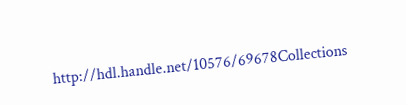http://hdl.handle.net/10576/69678Collections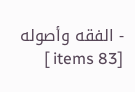- الفقه وأصوله [83 items ]